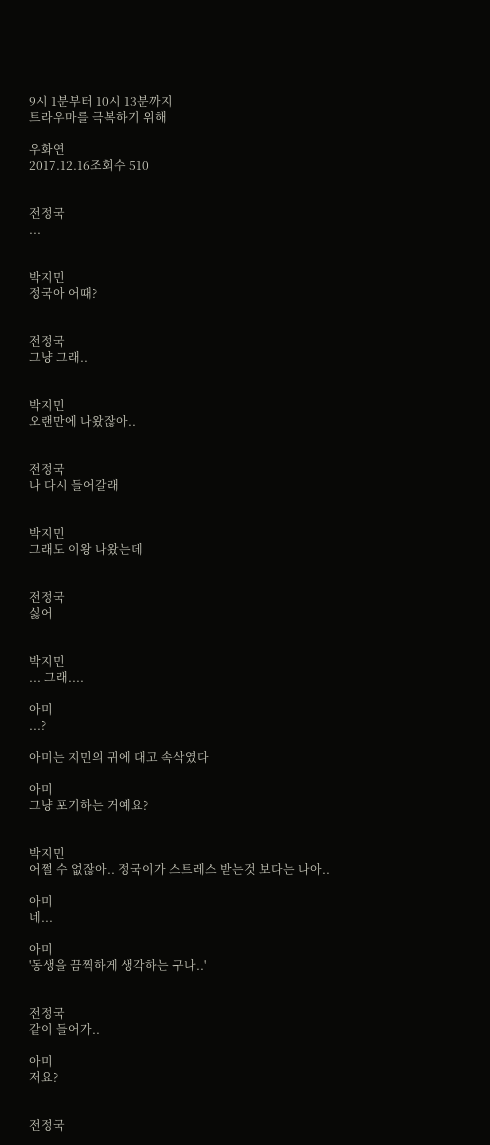9시 1분부터 10시 13분까지
트라우마를 극복하기 위해

우화연
2017.12.16조회수 510


전정국
...


박지민
정국아 어때?


전정국
그냥 그래..


박지민
오랜만에 나왔잖아..


전정국
나 다시 들어갈래


박지민
그래도 이왕 나왔는데


전정국
싫어


박지민
... 그래....

아미
...?

아미는 지민의 귀에 대고 속삭였다

아미
그냥 포기하는 거예요?


박지민
어쩔 수 없잖아.. 정국이가 스트레스 받는것 보다는 나아..

아미
네...

아미
'동생을 끔찍하게 생각하는 구나..'


전정국
같이 들어가..

아미
저요?


전정국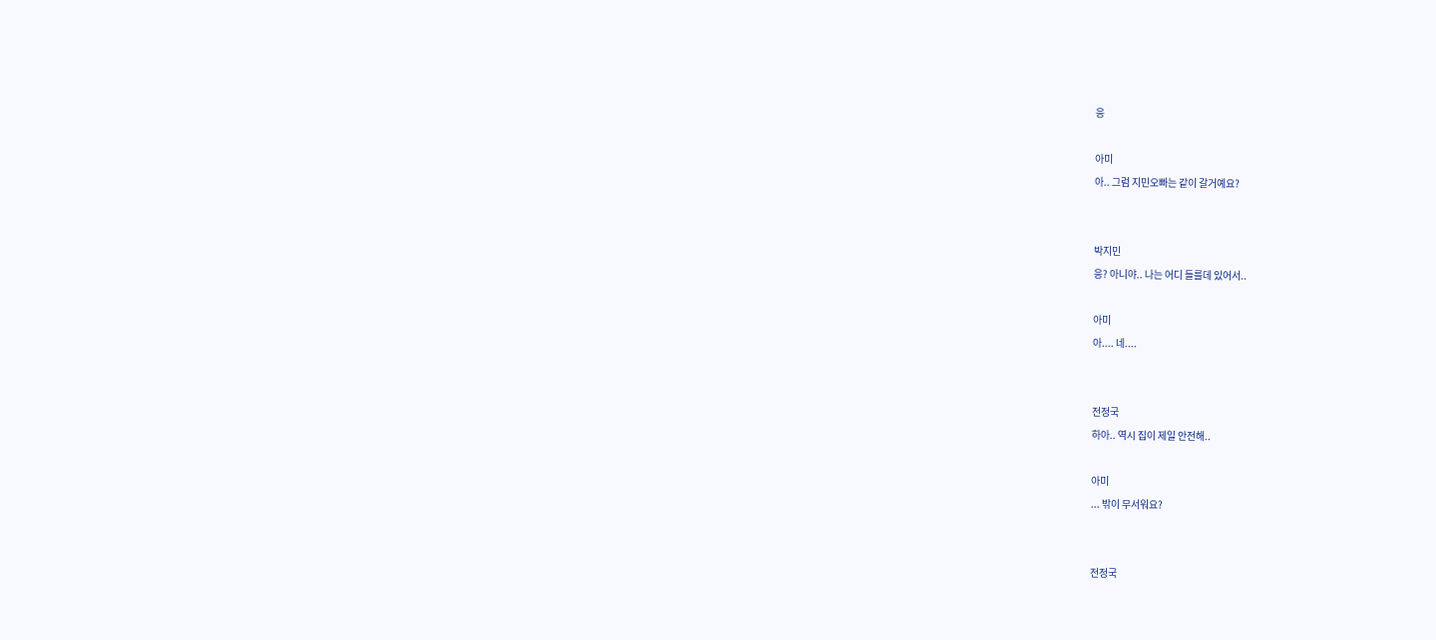응

아미
아.. 그럼 지민오빠는 같이 갈거예요?


박지민
응? 아니야.. 나는 어디 들를데 있어서..

아미
아.... 네....


전정국
하아.. 역시 집이 제일 안전해..

아미
... 밖이 무서워요?


전정국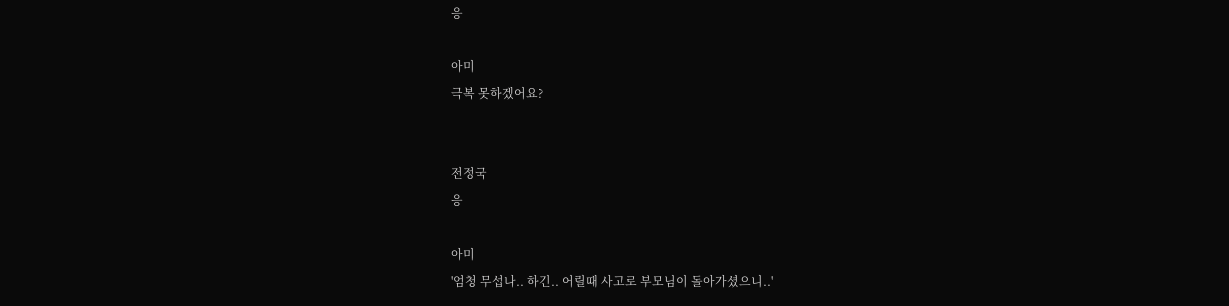응

아미
극복 못하겠어요?


전정국
응

아미
'엄청 무섭나.. 하긴.. 어릴때 사고로 부모님이 돌아가셨으니..'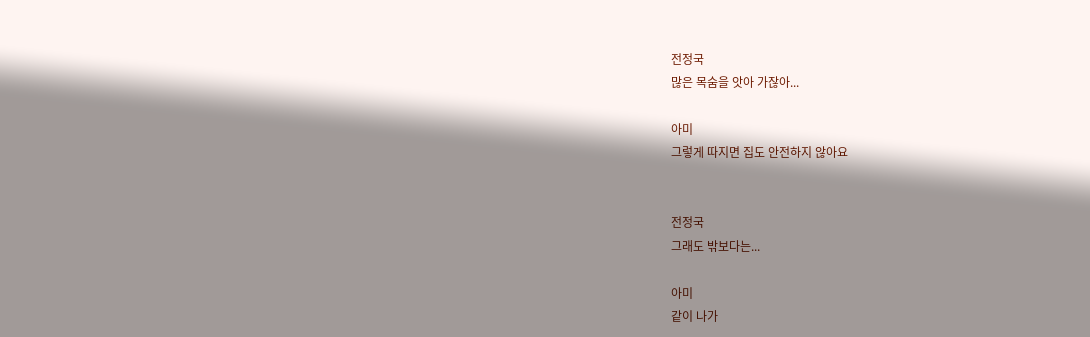전정국
많은 목숨을 앗아 가잖아...

아미
그렇게 따지면 집도 안전하지 않아요


전정국
그래도 밖보다는...

아미
같이 나가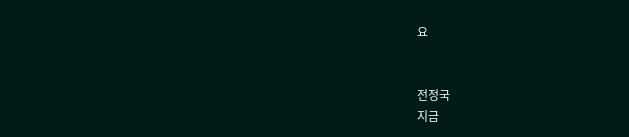요


전정국
지금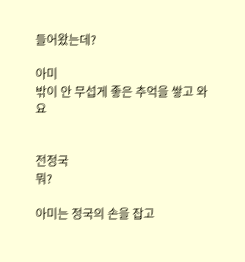들어왔는데?

아미
밖이 안 무섭게 좋은 추억을 쌓고 와요


전정국
뭐?

아미는 정국의 손을 잡고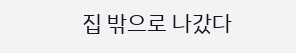집 밖으로 나갔다